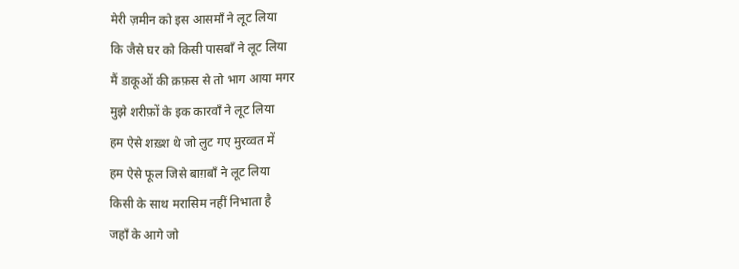मेरी ज़मीन को इस आसमाँ ने लूट लिया
कि जैसे घर को किसी पासबाँ ने लूट लिया
मैं डाकूओं की क़फ़स से तो भाग आया मगर
मुझे शरीफ़ों के इक कारवाँ ने लूट लिया
हम ऐसे शख़्श थे जो लुट गए मुरव्वत में
हम ऐसे फूल जिसे बाग़बाँ ने लूट लिया
किसी के साथ मरासिम नहीं निभाता है
जहाँ के आगे जो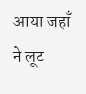आया जहाँ ने लूट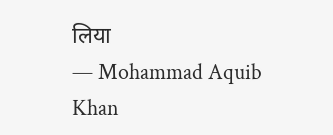लिया
— Mohammad Aquib Khan